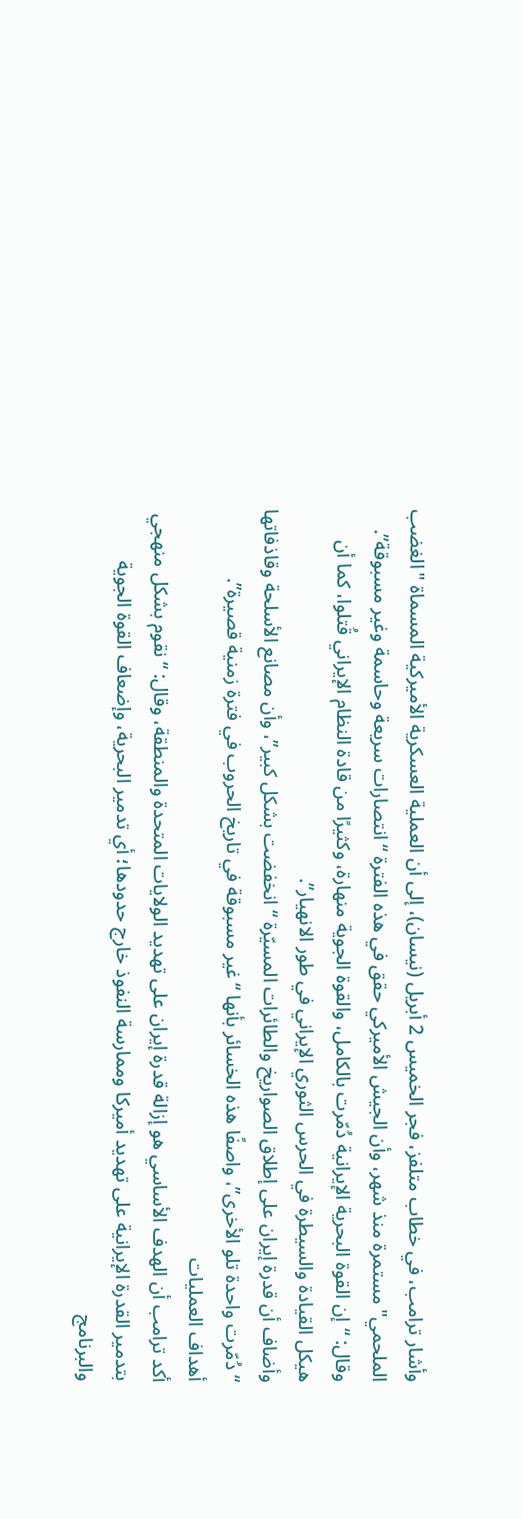وأشار ترامب، في خطاب متلفز، فجر الخميس 2 أبريل (نيسان)، إلى أن العملية العسكرية الأميركية المسماة "الغضب الملحمي" مستمرة منذ شهر، وأن الجيش الأميركي حقق في هذه الفترة “انتصارات سريعة وحاسمة وغير مسبوقة”.
وقال: “إن القوة البحرية الإيرانية دُمّرت بالكامل، والقوة الجوية منهارة، وكثيرًا من قادة النظام الإيراني قُتلوا، كما أن هيكل القيادة والسيطرة في الحرس الثوري الإيراني في طور الانهيار”.
وأضاف أن قدرة إيران على إطلاق الصواريخ والطائرات المسيّرة “انخفضت بشكل كبير”، وأن مصانع الأسلحة وقاذفاتها “دُمّرت واحدة تلو الأخرى”، واصفًا هذه الخسائر بأنها “غير مسبوقة في تاريخ الحروب في فترة زمنية قصيرة”.
أهداف العمليات
أكد ترامب أن الهدف الأساسي هو إزالة قدرة إيران على تهديد الولايات المتحدة والمنطقة، وقال: “نقوم بشكل منهجي بتدمير القدرة الإيرانية على تهديد أميركا وممارسة النفوذ خارج حدودها؛ أي تدمير البحرية، وإضعاف القوة الجوية والبرنامج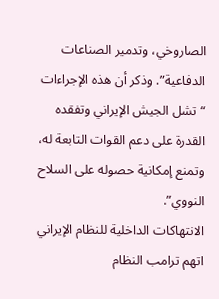الصاروخي، وتدمير الصناعات الدفاعية”. وذكر أن هذه الإجراءات “تشل الجيش الإيراني وتفقده القدرة على دعم القوات التابعة له، وتمنع إمكانية حصوله على السلاح النووي”.
الانتهاكات الداخلية للنظام الإيراني
اتهم ترامب النظام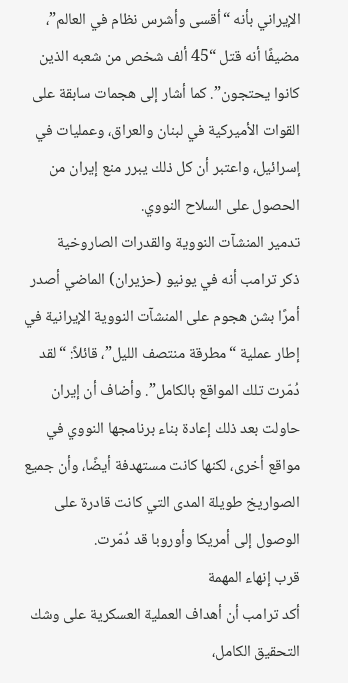الإيراني بأنه “أقسى وأشرس نظام في العالم”، مضيفًا أنه قتل “45 ألف شخص من شعبه الذين كانوا يحتجون”. كما أشار إلى هجمات سابقة على القوات الأميركية في لبنان والعراق، وعمليات في إسرائيل، واعتبر أن كل ذلك يبرر منع إيران من الحصول على السلاح النووي.
تدمير المنشآت النووية والقدرات الصاروخية
ذكر ترامب أنه في يونيو (حزيران) الماضي أصدر أمرًا بشن هجوم على المنشآت النووية الإيرانية في إطار عملية “مطرقة منتصف الليل”، قائلاً: “لقد دُمّرت تلك المواقع بالكامل”. وأضاف أن إيران حاولت بعد ذلك إعادة بناء برنامجها النووي في مواقع أخرى، لكنها كانت مستهدفة أيضًا، وأن جميع الصواريخ طويلة المدى التي كانت قادرة على الوصول إلى أمريكا وأوروبا قد دُمّرت.
قرب إنهاء المهمة
أكد ترامب أن أهداف العملية العسكرية على وشك التحقيق الكامل،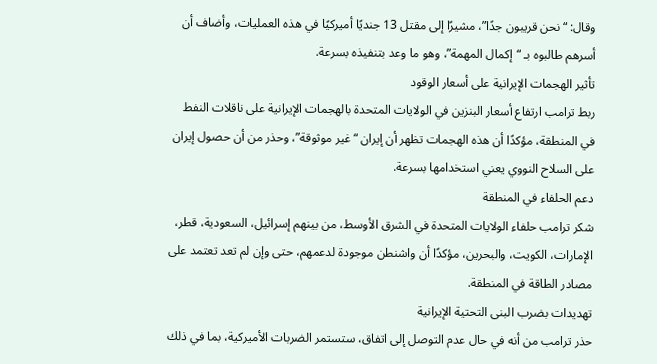وقال: “نحن قريبون جدًا”، مشيرًا إلى مقتل 13 جنديًا أميركيًا في هذه العمليات، وأضاف أن أسرهم طالبوه بـ “إكمال المهمة”، وهو ما وعد بتنفيذه بسرعة.
تأثير الهجمات الإيرانية على أسعار الوقود
ربط ترامب ارتفاع أسعار البنزين في الولايات المتحدة بالهجمات الإيرانية على ناقلات النفط في المنطقة، مؤكدًا أن هذه الهجمات تظهر أن إيران “غير موثوقة”، وحذر من أن حصول إيران على السلاح النووي يعني استخدامها بسرعة.
دعم الحلفاء في المنطقة
شكر ترامب حلفاء الولايات المتحدة في الشرق الأوسط، من بينهم إسرائيل، السعودية، قطر، الإمارات، الكويت، والبحرين، مؤكدًا أن واشنطن موجودة لدعمهم، حتى وإن لم تعد تعتمد على مصادر الطاقة في المنطقة.
تهديدات بضرب البنى التحتية الإيرانية
حذر ترامب من أنه في حال عدم التوصل إلى اتفاق، ستستمر الضربات الأميركية، بما في ذلك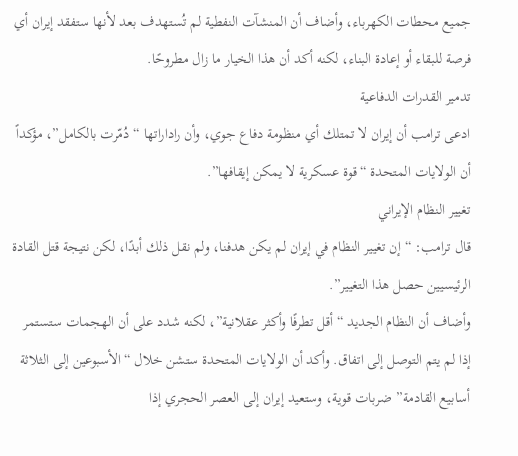جميع محطات الكهرباء، وأضاف أن المنشآت النفطية لم تُستهدف بعد لأنها ستفقد إيران أي فرصة للبقاء أو إعادة البناء، لكنه أكد أن هذا الخيار ما زال مطروحًا.
تدمير القدرات الدفاعية
ادعى ترامب أن إيران لا تمتلك أي منظومة دفاع جوي، وأن راداراتها “دُمّرت بالكامل”، مؤكداً أن الولايات المتحدة “قوة عسكرية لا يمكن إيقافها”.
تغيير النظام الإيراني
قال ترامب: “إن تغيير النظام في إيران لم يكن هدفنا، ولم نقل ذلك أبدًا، لكن نتيجة قتل القادة الرئيسيين حصل هذا التغيير”.
وأضاف أن النظام الجديد “أقل تطرفًا وأكثر عقلانية”، لكنه شدد على أن الهجمات ستستمر إذا لم يتم التوصل إلى اتفاق. وأكد أن الولايات المتحدة ستشن خلال “الأسبوعين إلى الثلاثة أسابيع القادمة” ضربات قوية، وستعيد إيران إلى العصر الحجري إذا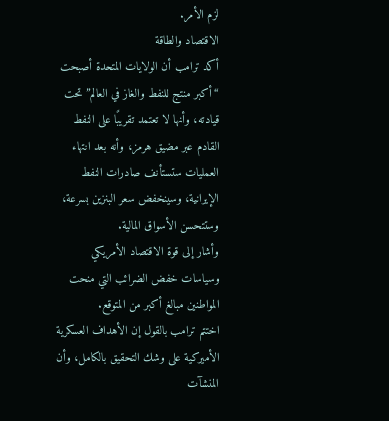لزم الأمر.
الاقتصاد والطاقة
أكد ترامب أن الولايات المتحدة أصبحت “أكبر منتج للنفط والغاز في العالم” تحت قيادته، وأنها لا تعتمد تقريبًا على النفط القادم عبر مضيق هرمز، وأنه بعد انتهاء العمليات ستستأنف صادرات النفط الإيرانية، وسينخفض سعر البنزين بسرعة، وستتحسن الأسواق المالية.
وأشار إلى قوة الاقتصاد الأمريكي وسياسات خفض الضرائب التي منحت المواطنين مبالغ أكبر من المتوقع.
اختتم ترامب بالقول إن الأهداف العسكرية الأميركية على وشك التحقيق بالكامل، وأن المنشآت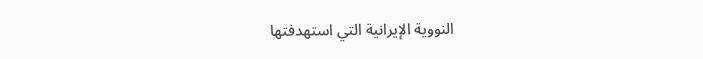النووية الإيرانية التي استهدفتها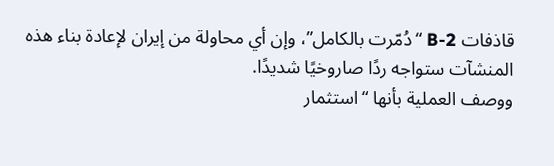قاذفات B-2 “دُمّرت بالكامل”، وإن أي محاولة من إيران لإعادة بناء هذه المنشآت ستواجه ردًا صاروخيًا شديدًا.
ووصف العملية بأنها “استثمار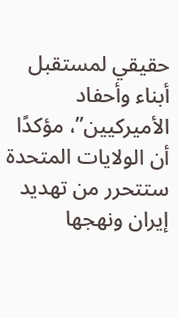حقيقي لمستقبل أبناء وأحفاد الأميركيين”، مؤكدًا أن الولايات المتحدة ستتحرر من تهديد إيران ونهجها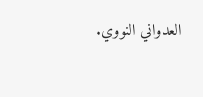العدواني النووي.